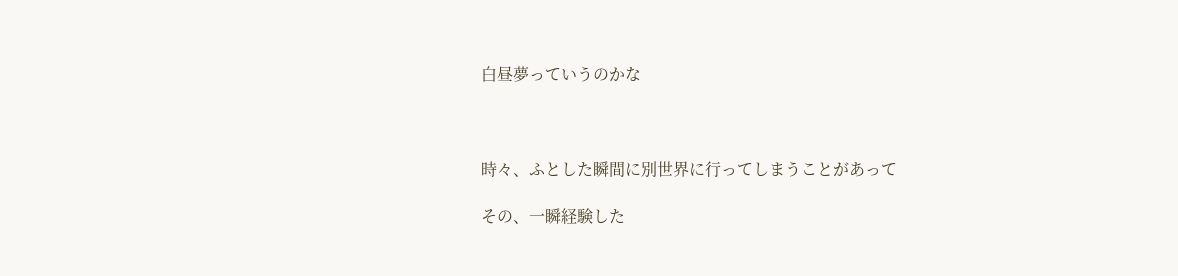白昼夢っていうのかな



時々、ふとした瞬間に別世界に行ってしまうことがあって

その、一瞬経験した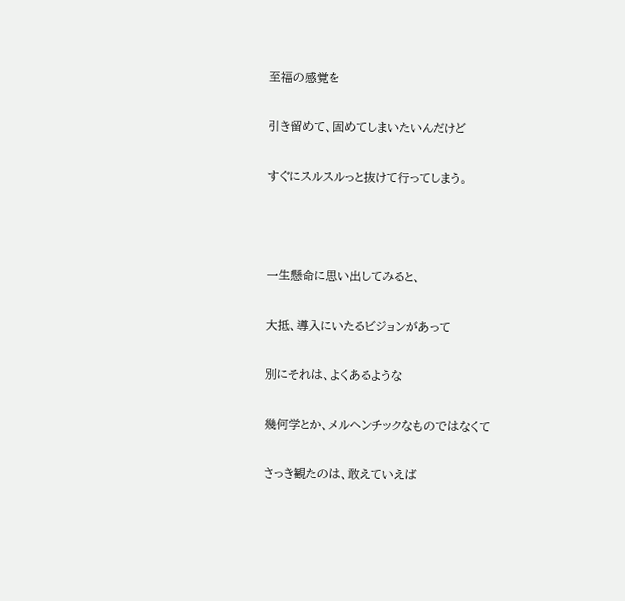至福の感覚を

引き留めて、固めてしまいたいんだけど

すぐにスルスルっと抜けて行ってしまう。



一生懸命に思い出してみると、

大抵、導入にいたるビジョンがあって

別にそれは、よくあるような

幾何学とか、メルヘンチックなものではなくて

さっき観たのは、敢えていえば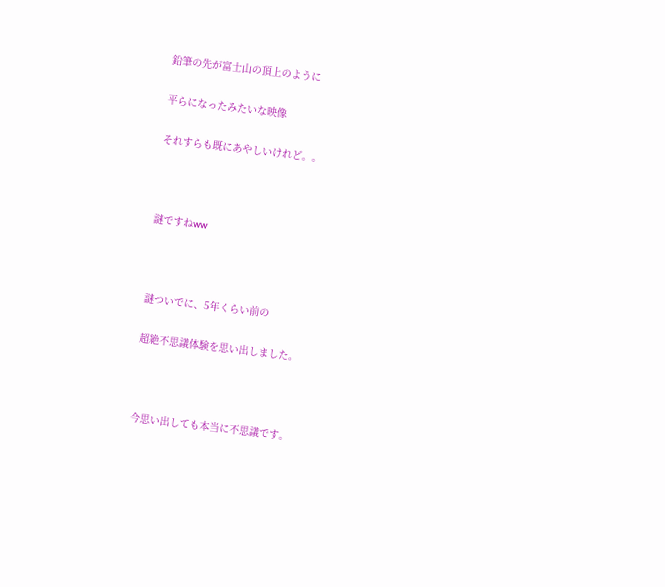鉛筆の先が富士山の頂上のように

平らになったみたいな映像

それすらも既にあやしいけれど。。



謎ですねww



謎ついでに、5年くらい前の

超絶不思議体験を思い出しました。



今思い出しても本当に不思議です。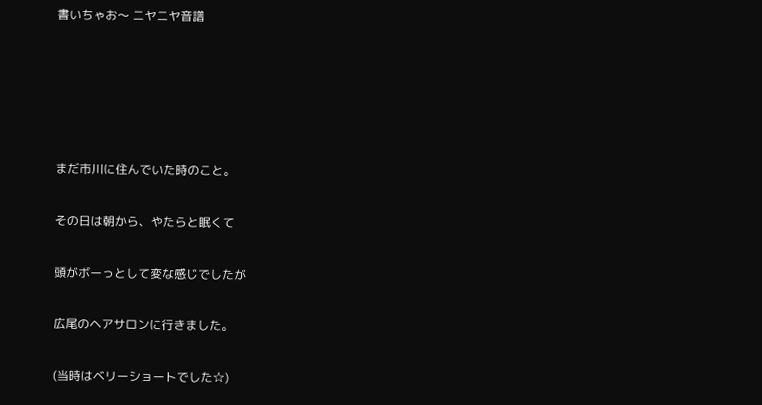書いちゃお〜 ニヤニヤ音譜





まだ市川に住んでいた時のこと。

その日は朝から、やたらと眠くて

頭がボーっとして変な感じでしたが

広尾のヘアサロンに行きました。

(当時はベリーショートでした☆)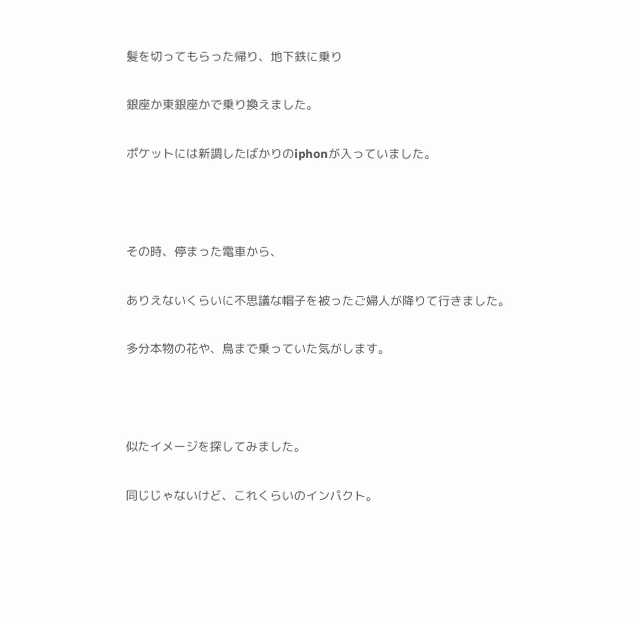髪を切ってもらった帰り、地下鉄に乗り

銀座か東銀座かで乗り換えました。

ポケットには新調したばかりのiphonが入っていました。



その時、停まった電車から、

ありえないくらいに不思議な帽子を被ったご婦人が降りて行きました。

多分本物の花や、鳥まで乗っていた気がします。



似たイメージを探してみました。

同じじゃないけど、これくらいのインパクト。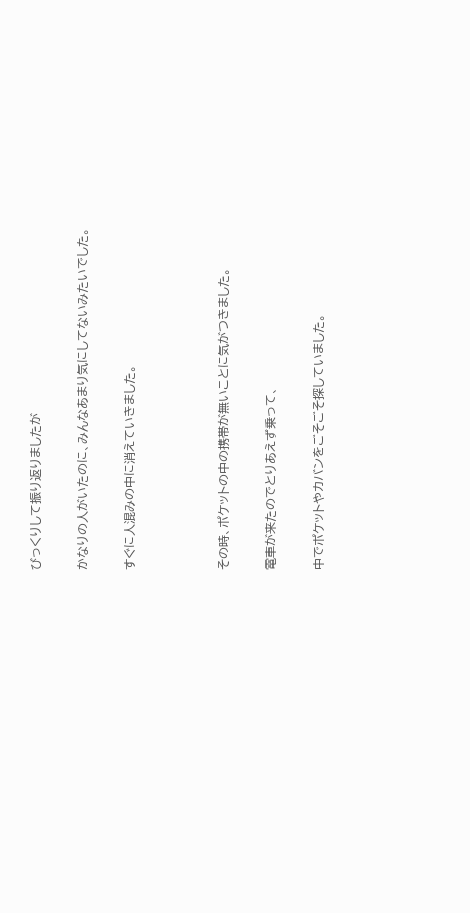びっくりして振り返りましたが

かなりの人がいたのに、みんなあまり気にしてないみたいでした。

すぐに人混みの中に消えていきました。



その時、ポケットの中の携帯が無いことに気がつきました。

電車が来たのでとりあえず乗って、

中でポケットやカバンをごそごそ探していました。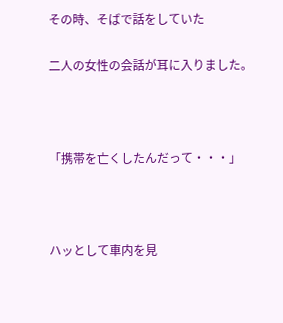その時、そばで話をしていた

二人の女性の会話が耳に入りました。



「携帯を亡くしたんだって・・・」



ハッとして車内を見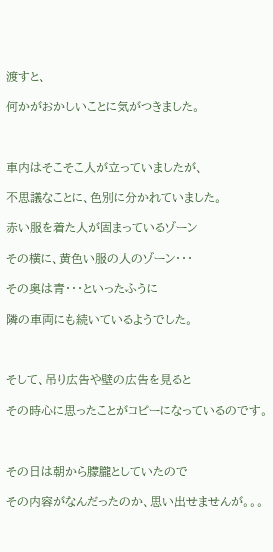渡すと、

何かがおかしいことに気がつきました。



車内はそこそこ人が立っていましたが、

不思議なことに、色別に分かれていました。

赤い服を着た人が固まっているゾーン

その横に、黄色い服の人のゾーン・・・

その奥は青・・・といったふうに

隣の車両にも続いているようでした。



そして、吊り広告や壁の広告を見ると

その時心に思ったことがコピーになっているのです。



その日は朝から朦朧としていたので

その内容がなんだったのか、思い出せませんが。。。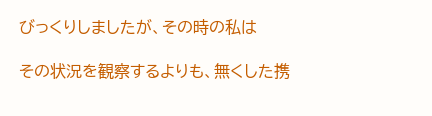びっくりしましたが、その時の私は

その状況を観察するよりも、無くした携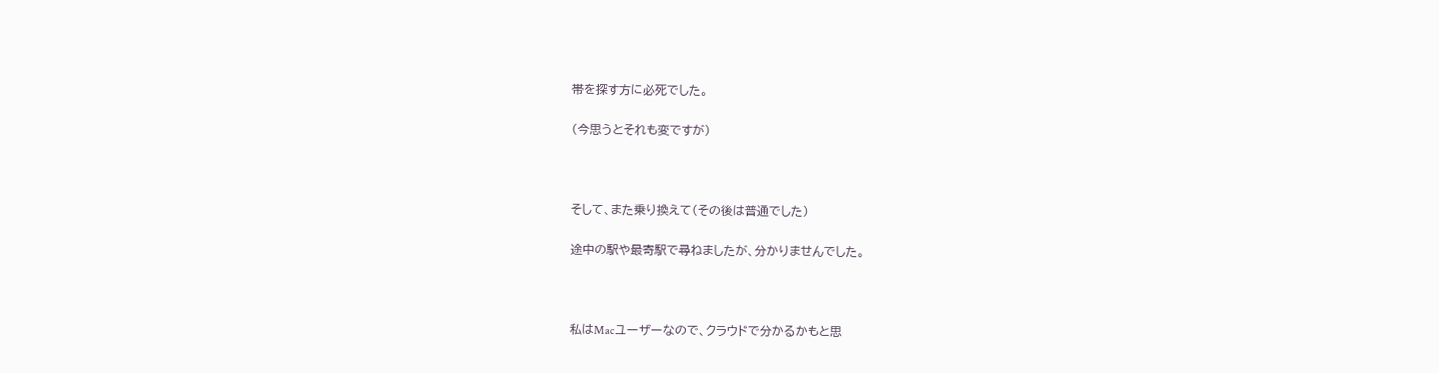帯を探す方に必死でした。

(今思うとそれも変ですが)



そして、また乗り換えて(その後は普通でした)

途中の駅や最寄駅で尋ねましたが、分かりませんでした。



私はMacユーザーなので、クラウドで分かるかもと思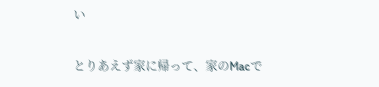い

とりあえず家に帰って、家のMacで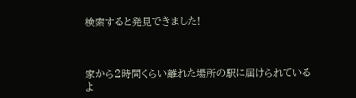検索すると発見できました!



家から2時間くらい離れた場所の駅に届けられているよ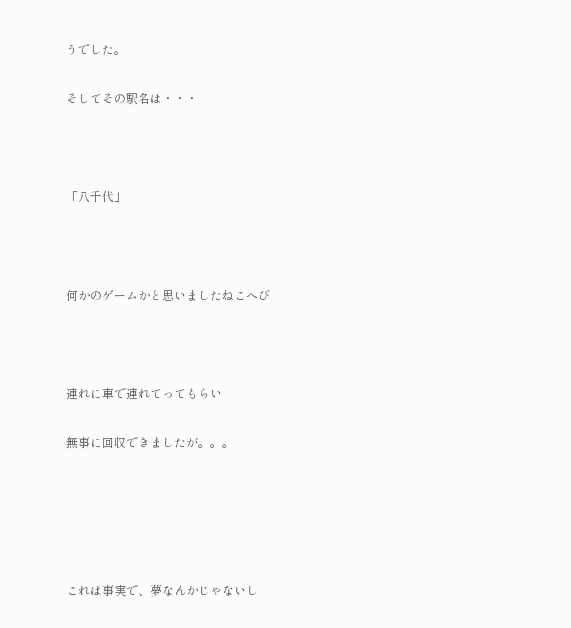うでした。

そしてその駅名は・・・



「八千代」



何かのゲームかと思いましたねこへび



連れに車で連れてってもらい

無事に回収できましたが。。。





これは事実で、夢なんかじゃないし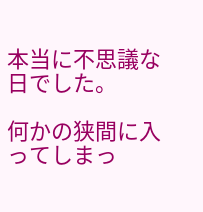本当に不思議な日でした。

何かの狭間に入ってしまっ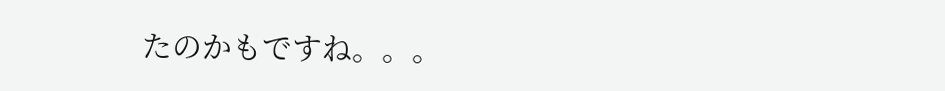たのかもですね。。。